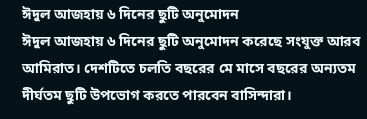ঈদুল আজহায় ৬ দিনের ছুটি অনুমোদন
ঈদুল আজহায় ৬ দিনের ছুটি অনুমোদন করেছে সংযুক্ত আরব আমিরাত। দেশটিতে চলতি বছরের মে মাসে বছরের অন্যতম দীর্ঘতম ছুটি উপভোগ করতে পারবেন বাসিন্দারা।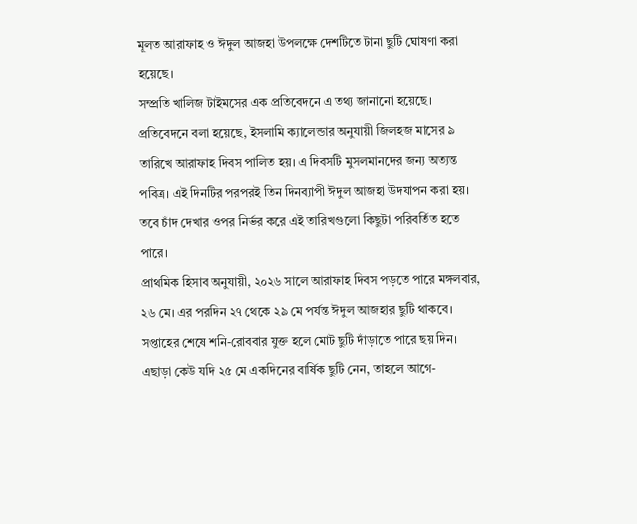মূলত আরাফাহ ও ঈদুল আজহা উপলক্ষে দেশটিতে টানা ছুটি ঘোষণা করা হয়েছে।
সম্প্রতি খালিজ টাইমসের এক প্রতিবেদনে এ তথ্য জানানো হয়েছে।
প্রতিবেদনে বলা হয়েছে, ইসলামি ক্যালেন্ডার অনুযায়ী জিলহজ মাসের ৯ তারিখে আরাফাহ দিবস পালিত হয়। এ দিবসটি মুসলমানদের জন্য অত্যন্ত পবিত্র। এই দিনটির পরপরই তিন দিনব্যাপী ঈদুল আজহা উদযাপন করা হয়। তবে চাঁদ দেখার ওপর নির্ভর করে এই তারিখগুলো কিছুটা পরিবর্তিত হতে পারে।
প্রাথমিক হিসাব অনুযায়ী, ২০২৬ সালে আরাফাহ দিবস পড়তে পারে মঙ্গলবার, ২৬ মে। এর পরদিন ২৭ থেকে ২৯ মে পর্যন্ত ঈদুল আজহার ছুটি থাকবে। সপ্তাহের শেষে শনি-রোববার যুক্ত হলে মোট ছুটি দাঁড়াতে পারে ছয় দিন। এছাড়া কেউ যদি ২৫ মে একদিনের বার্ষিক ছুটি নেন, তাহলে আগে-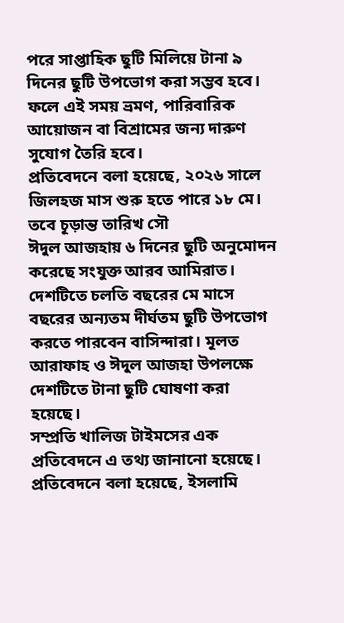পরে সাপ্তাহিক ছুটি মিলিয়ে টানা ৯ দিনের ছুটি উপভোগ করা সম্ভব হবে। ফলে এই সময় ভ্রমণ, পারিবারিক আয়োজন বা বিশ্রামের জন্য দারুণ সুযোগ তৈরি হবে।
প্রতিবেদনে বলা হয়েছে, ২০২৬ সালে জিলহজ মাস শুরু হতে পারে ১৮ মে। তবে চূড়ান্ত তারিখ সৌ
ঈদুল আজহায় ৬ দিনের ছুটি অনুমোদন করেছে সংযুক্ত আরব আমিরাত। দেশটিতে চলতি বছরের মে মাসে বছরের অন্যতম দীর্ঘতম ছুটি উপভোগ করতে পারবেন বাসিন্দারা। মূলত আরাফাহ ও ঈদুল আজহা উপলক্ষে দেশটিতে টানা ছুটি ঘোষণা করা হয়েছে।
সম্প্রতি খালিজ টাইমসের এক প্রতিবেদনে এ তথ্য জানানো হয়েছে।
প্রতিবেদনে বলা হয়েছে, ইসলামি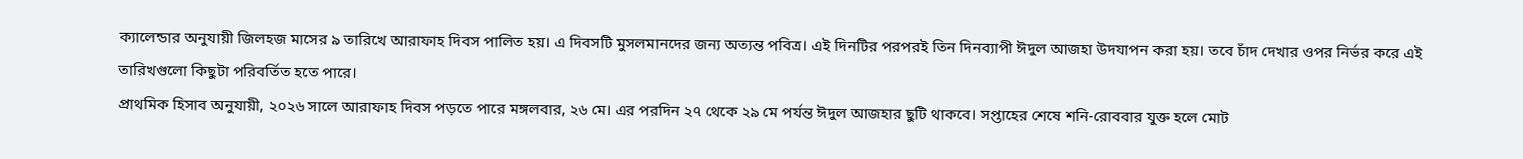ক্যালেন্ডার অনুযায়ী জিলহজ মাসের ৯ তারিখে আরাফাহ দিবস পালিত হয়। এ দিবসটি মুসলমানদের জন্য অত্যন্ত পবিত্র। এই দিনটির পরপরই তিন দিনব্যাপী ঈদুল আজহা উদযাপন করা হয়। তবে চাঁদ দেখার ওপর নির্ভর করে এই তারিখগুলো কিছুটা পরিবর্তিত হতে পারে।
প্রাথমিক হিসাব অনুযায়ী, ২০২৬ সালে আরাফাহ দিবস পড়তে পারে মঙ্গলবার, ২৬ মে। এর পরদিন ২৭ থেকে ২৯ মে পর্যন্ত ঈদুল আজহার ছুটি থাকবে। সপ্তাহের শেষে শনি-রোববার যুক্ত হলে মোট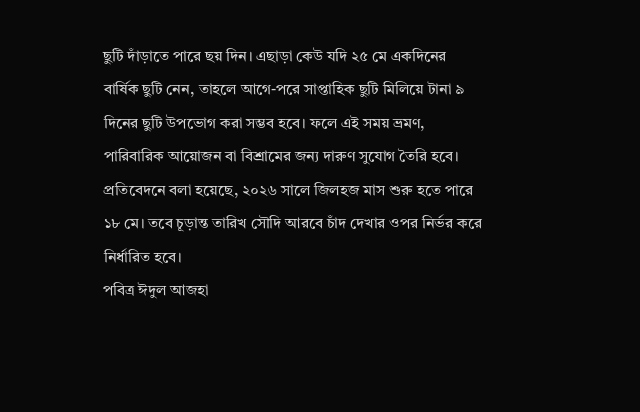ছুটি দাঁড়াতে পারে ছয় দিন। এছাড়া কেউ যদি ২৫ মে একদিনের বার্ষিক ছুটি নেন, তাহলে আগে-পরে সাপ্তাহিক ছুটি মিলিয়ে টানা ৯ দিনের ছুটি উপভোগ করা সম্ভব হবে। ফলে এই সময় ভ্রমণ, পারিবারিক আয়োজন বা বিশ্রামের জন্য দারুণ সুযোগ তৈরি হবে।
প্রতিবেদনে বলা হয়েছে, ২০২৬ সালে জিলহজ মাস শুরু হতে পারে ১৮ মে। তবে চূড়ান্ত তারিখ সৌদি আরবে চাঁদ দেখার ওপর নির্ভর করে নির্ধারিত হবে।
পবিত্র ঈদুল আজহা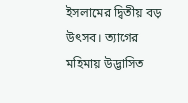ইসলামের দ্বিতীয় বড় উৎসব। ত্যাগের মহিমায় উদ্ভাসিত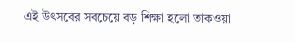এই উৎসবের সবচেয়ে বড় শিক্ষা হলো তাকওয়া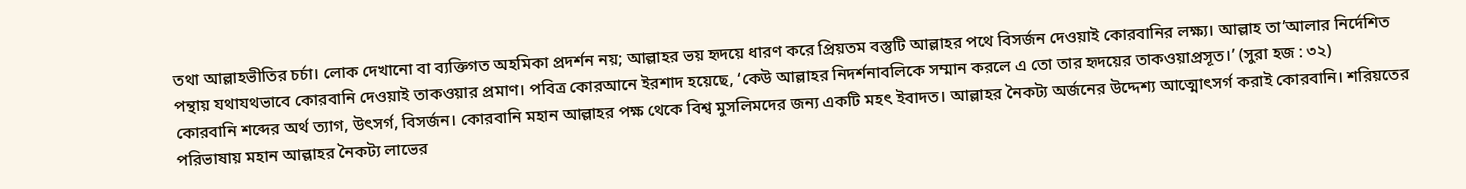তথা আল্লাহভীতির চর্চা। লোক দেখানো বা ব্যক্তিগত অহমিকা প্রদর্শন নয়; আল্লাহর ভয় হৃদয়ে ধারণ করে প্রিয়তম বস্তুটি আল্লাহর পথে বিসর্জন দেওয়াই কোরবানির লক্ষ্য। আল্লাহ তা’আলার নির্দেশিত পন্থায় যথাযথভাবে কোরবানি দেওয়াই তাকওয়ার প্রমাণ। পবিত্র কোরআনে ইরশাদ হয়েছে, ‘কেউ আল্লাহর নিদর্শনাবলিকে সম্মান করলে এ তো তার হৃদয়ের তাকওয়াপ্রসূত।’ (সুরা হজ : ৩২)
কোরবানি শব্দের অর্থ ত্যাগ, উৎসর্গ, বিসর্জন। কোরবানি মহান আল্লাহর পক্ষ থেকে বিশ্ব মুসলিমদের জন্য একটি মহৎ ইবাদত। আল্লাহর নৈকট্য অর্জনের উদ্দেশ্য আত্মোৎসর্গ করাই কোরবানি। শরিয়তের পরিভাষায় মহান আল্লাহর নৈকট্য লাভের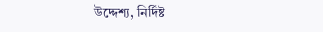উদ্দেশ্য, নির্দিষ্ট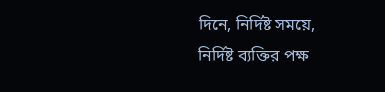দিনে, নির্দিষ্ট সময়ে, নির্দিষ্ট ব্যক্তির পক্ষ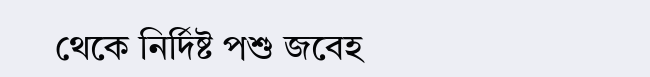থেকে নির্দিষ্ট পশু জবেহ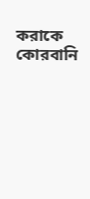করাকে কোরবানি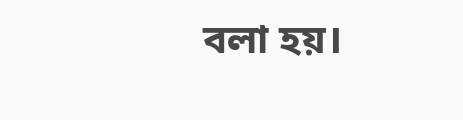বলা হয়।